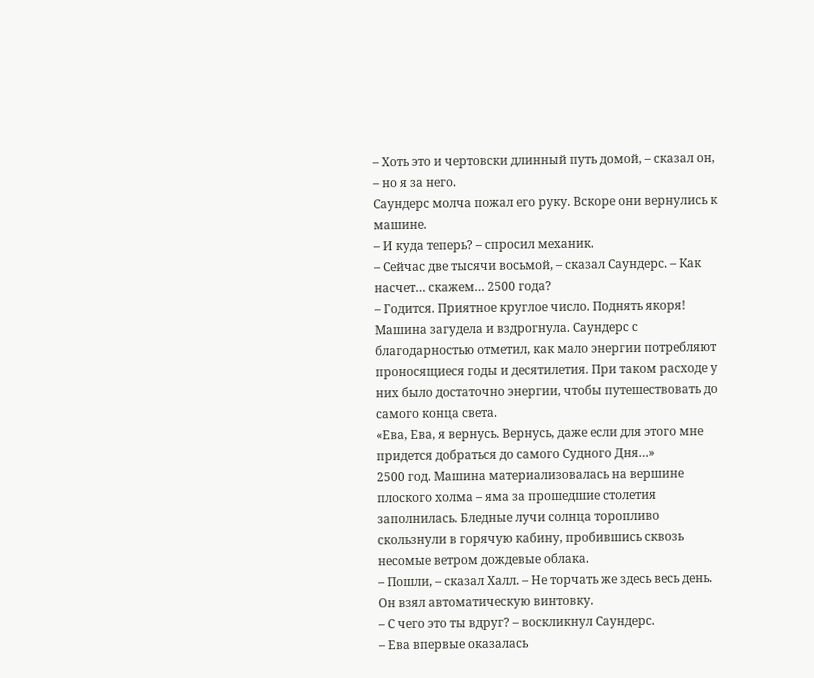– Хоть это и чертовски длинный путь домой, – сказал он, – но я за него.
Саундерс молча пожал его руку. Вскоре они вернулись к машине.
– И куда теперь? – спросил механик.
– Сейчас две тысячи восьмой, – сказал Саундерс. – Как насчет… скажем… 2500 года?
– Годится. Приятное круглое число. Поднять якоря!
Машина загудела и вздрогнула. Саундерс с благодарностью отметил, как мало энергии потребляют проносящиеся годы и десятилетия. При таком расходе у них было достаточно энергии, чтобы путешествовать до самого конца света.
«Ева, Ева, я вернусь. Вернусь, даже если для этого мне придется добраться до самого Судного Дня…»
2500 год. Машина материализовалась на вершине плоского холма – яма за прошедшие столетия заполнилась. Бледные лучи солнца торопливо скользнули в горячую кабину, пробившись сквозь несомые ветром дождевые облака.
– Пошли, – сказал Халл. – Не торчать же здесь весь день.
Он взял автоматическую винтовку.
– С чего это ты вдруг? – воскликнул Саундерс.
– Ева впервые оказалась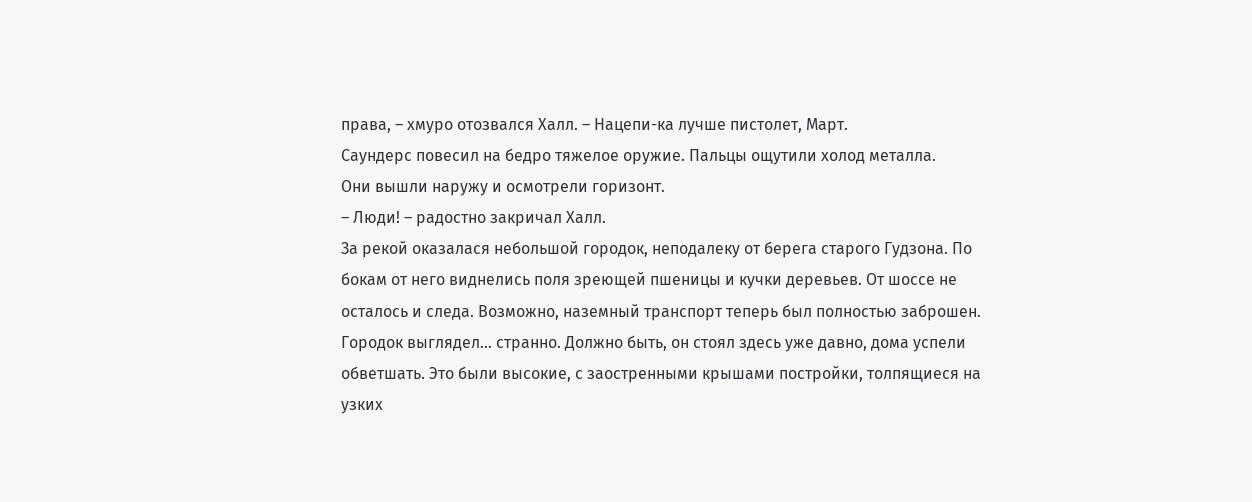права, – хмуро отозвался Халл. – Нацепи-ка лучше пистолет, Март.
Саундерс повесил на бедро тяжелое оружие. Пальцы ощутили холод металла.
Они вышли наружу и осмотрели горизонт.
– Люди! – радостно закричал Халл.
За рекой оказалася небольшой городок, неподалеку от берега старого Гудзона. По бокам от него виднелись поля зреющей пшеницы и кучки деревьев. От шоссе не осталось и следа. Возможно, наземный транспорт теперь был полностью заброшен.
Городок выглядел… странно. Должно быть, он стоял здесь уже давно, дома успели обветшать. Это были высокие, с заостренными крышами постройки, толпящиеся на узких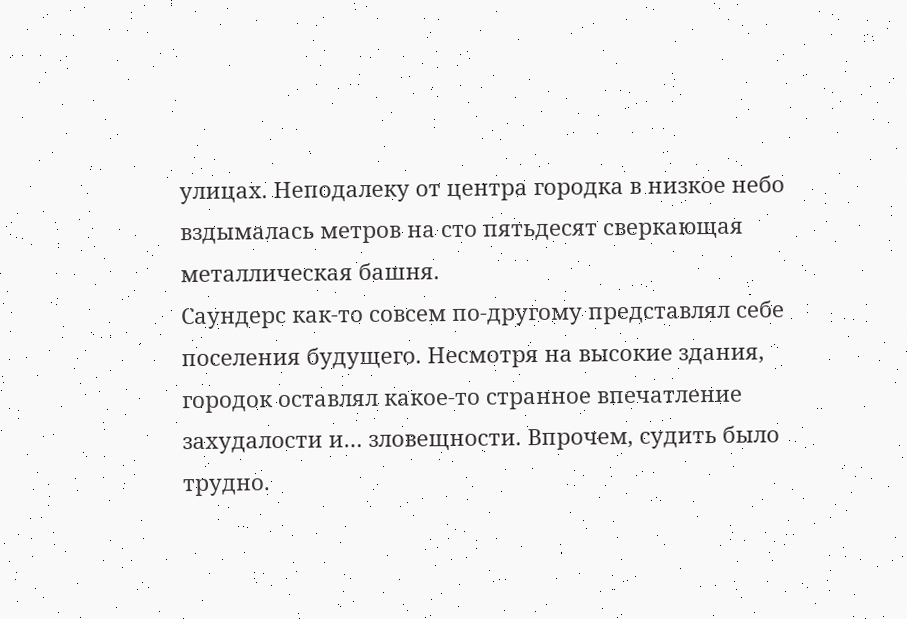улицах. Неподалеку от центра городка в низкое небо вздымалась метров на сто пятьдесят сверкающая металлическая башня.
Саундерс как-то совсем по-другому представлял себе поселения будущего. Несмотря на высокие здания, городок оставлял какое-то странное впечатление захудалости и… зловещности. Впрочем, судить было трудно.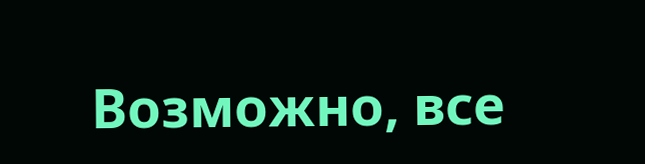Возможно, все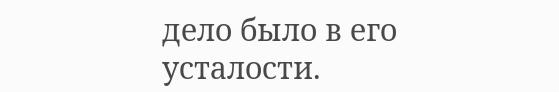дело было в его усталости.